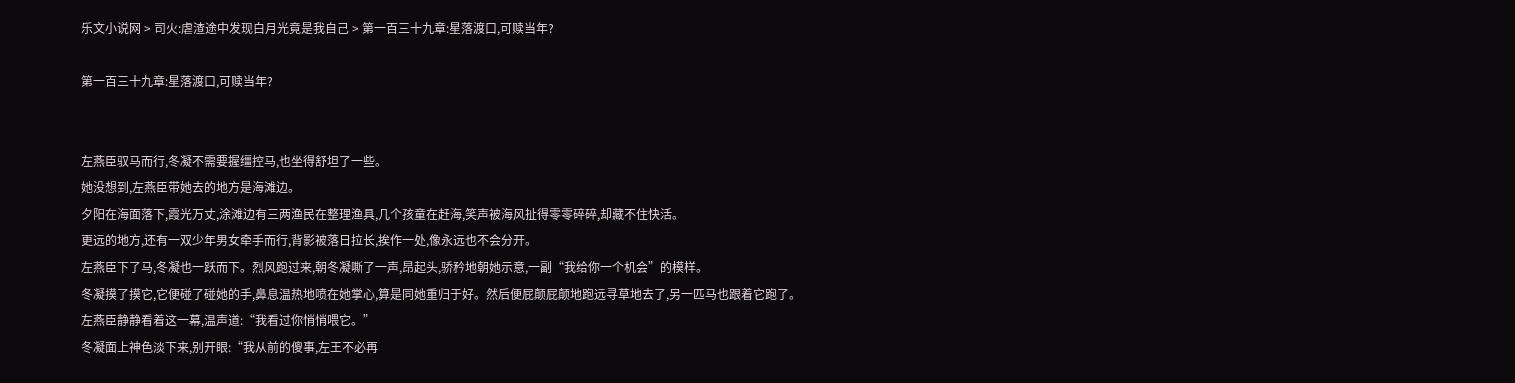乐文小说网 > 司火:虐渣途中发现白月光竟是我自己 > 第一百三十九章:星落渡口,可赎当年?

第一百三十九章:星落渡口,可赎当年?


左燕臣驭马而行,冬凝不需要握缰控马,也坐得舒坦了一些。
她没想到,左燕臣带她去的地方是海滩边。
夕阳在海面落下,霞光万丈,涂滩边有三两渔民在整理渔具,几个孩童在赶海,笑声被海风扯得零零碎碎,却藏不住快活。
更远的地方,还有一双少年男女牵手而行,背影被落日拉长,挨作一处,像永远也不会分开。
左燕臣下了马,冬凝也一跃而下。烈风跑过来,朝冬凝嘶了一声,昂起头,骄矜地朝她示意,一副“我给你一个机会”的模样。
冬凝摸了摸它,它便碰了碰她的手,鼻息温热地喷在她掌心,算是同她重归于好。然后便屁颠屁颠地跑远寻草地去了,另一匹马也跟着它跑了。
左燕臣静静看着这一幕,温声道:“我看过你悄悄喂它。”
冬凝面上神色淡下来,别开眼:“我从前的傻事,左王不必再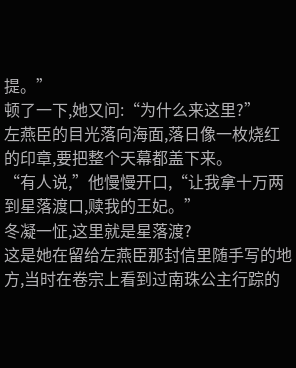提。”
顿了一下,她又问:“为什么来这里?”
左燕臣的目光落向海面,落日像一枚烧红的印章,要把整个天幕都盖下来。
“有人说,”他慢慢开口,“让我拿十万两到星落渡口,赎我的王妃。”
冬凝一怔,这里就是星落渡?
这是她在留给左燕臣那封信里随手写的地方,当时在卷宗上看到过南珠公主行踪的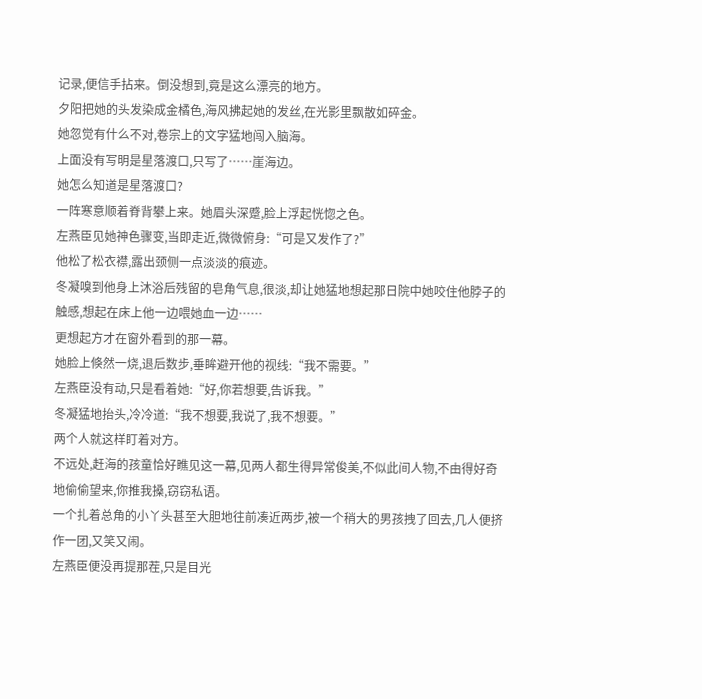记录,便信手拈来。倒没想到,竟是这么漂亮的地方。
夕阳把她的头发染成金橘色,海风拂起她的发丝,在光影里飘散如碎金。
她忽觉有什么不对,卷宗上的文字猛地闯入脑海。
上面没有写明是星落渡口,只写了……崖海边。
她怎么知道是星落渡口?
一阵寒意顺着脊背攀上来。她眉头深蹙,脸上浮起恍惚之色。
左燕臣见她神色骤变,当即走近,微微俯身:“可是又发作了?”
他松了松衣襟,露出颈侧一点淡淡的痕迹。
冬凝嗅到他身上沐浴后残留的皂角气息,很淡,却让她猛地想起那日院中她咬住他脖子的触感,想起在床上他一边喂她血一边……
更想起方才在窗外看到的那一幕。
她脸上倏然一烧,退后数步,垂眸避开他的视线:“我不需要。”
左燕臣没有动,只是看着她:“好,你若想要,告诉我。”
冬凝猛地抬头,冷冷道:“我不想要,我说了,我不想要。”
两个人就这样盯着对方。
不远处,赶海的孩童恰好瞧见这一幕,见两人都生得异常俊美,不似此间人物,不由得好奇地偷偷望来,你推我搡,窃窃私语。
一个扎着总角的小丫头甚至大胆地往前凑近两步,被一个稍大的男孩拽了回去,几人便挤作一团,又笑又闹。
左燕臣便没再提那茬,只是目光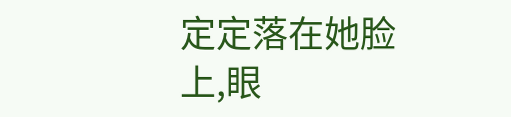定定落在她脸上,眼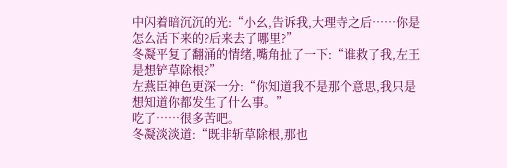中闪着暗沉沉的光:“小幺,告诉我,大理寺之后……你是怎么活下来的?后来去了哪里?”
冬凝平复了翻涌的情绪,嘴角扯了一下:“谁救了我,左王是想铲草除根?”
左燕臣神色更深一分:“你知道我不是那个意思,我只是想知道你都发生了什么事。”
吃了……很多苦吧。
冬凝淡淡道:“既非斩草除根,那也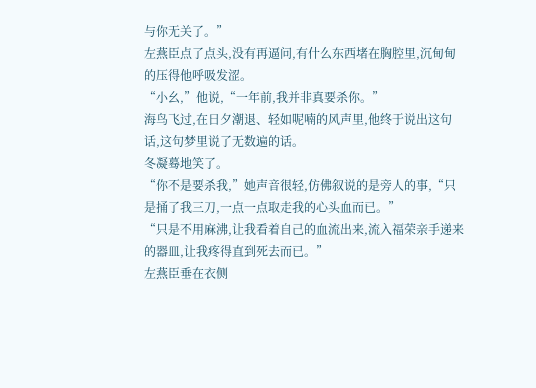与你无关了。”
左燕臣点了点头,没有再逼问,有什么东西堵在胸腔里,沉甸甸的压得他呼吸发涩。
“小幺,”他说,“一年前,我并非真要杀你。”
海鸟飞过,在日夕潮退、轻如呢喃的风声里,他终于说出这句话,这句梦里说了无数遍的话。
冬凝蓦地笑了。
“你不是要杀我,”她声音很轻,仿佛叙说的是旁人的事,“只是捅了我三刀,一点一点取走我的心头血而已。”
“只是不用麻沸,让我看着自己的血流出来,流入福荣亲手递来的器皿,让我疼得直到死去而已。”
左燕臣垂在衣侧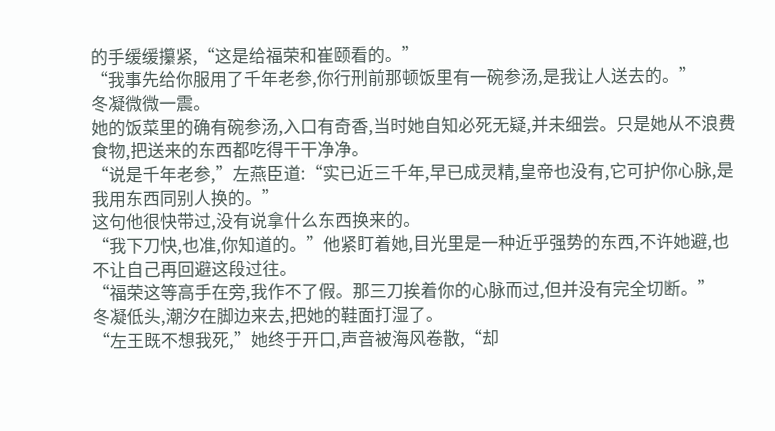的手缓缓攥紧,“这是给福荣和崔颐看的。”
“我事先给你服用了千年老参,你行刑前那顿饭里有一碗参汤,是我让人送去的。”
冬凝微微一震。
她的饭菜里的确有碗参汤,入口有奇香,当时她自知必死无疑,并未细尝。只是她从不浪费食物,把送来的东西都吃得干干净净。
“说是千年老参,”左燕臣道:“实已近三千年,早已成灵精,皇帝也没有,它可护你心脉,是我用东西同别人换的。”
这句他很快带过,没有说拿什么东西换来的。
“我下刀快,也准,你知道的。”他紧盯着她,目光里是一种近乎强势的东西,不许她避,也不让自己再回避这段过往。
“福荣这等高手在旁,我作不了假。那三刀挨着你的心脉而过,但并没有完全切断。”
冬凝低头,潮汐在脚边来去,把她的鞋面打湿了。
“左王既不想我死,”她终于开口,声音被海风卷散,“却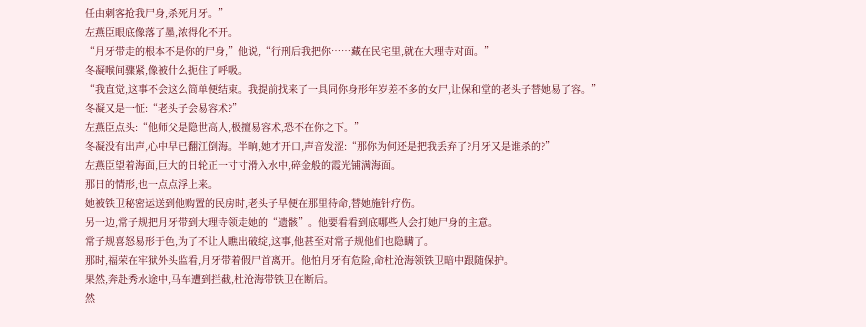任由刺客抢我尸身,杀死月牙。”
左燕臣眼底像落了墨,浓得化不开。
“月牙带走的根本不是你的尸身,”他说,“行刑后我把你……藏在民宅里,就在大理寺对面。”
冬凝喉间骤紧,像被什么扼住了呼吸。
“我直觉,这事不会这么简单便结束。我提前找来了一具同你身形年岁差不多的女尸,让保和堂的老头子替她易了容。”
冬凝又是一怔:“老头子会易容术?”
左燕臣点头:“他师父是隐世高人,极擅易容术,恐不在你之下。”
冬凝没有出声,心中早已翻江倒海。半晌,她才开口,声音发涩:“那你为何还是把我丢弃了?月牙又是谁杀的?”
左燕臣望着海面,巨大的日轮正一寸寸滑入水中,碎金般的霞光铺满海面。
那日的情形,也一点点浮上来。
她被铁卫秘密运送到他购置的民房时,老头子早便在那里待命,替她施针疗伤。
另一边,常子规把月牙带到大理寺领走她的“遗骸”。他要看看到底哪些人会打她尸身的主意。
常子规喜怒易形于色,为了不让人瞧出破绽,这事,他甚至对常子规他们也隐瞒了。
那时,福荣在牢狱外头监看,月牙带着假尸首离开。他怕月牙有危险,命杜沧海领铁卫暗中跟随保护。
果然,奔赴秀水途中,马车遭到拦截,杜沧海带铁卫在断后。
然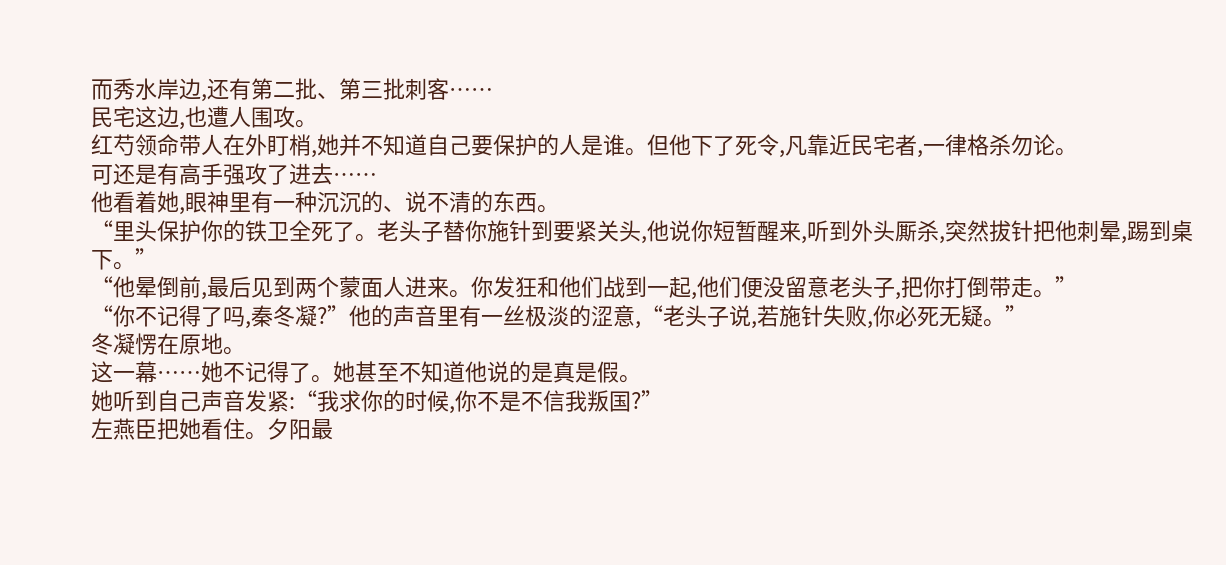而秀水岸边,还有第二批、第三批刺客……
民宅这边,也遭人围攻。
红芍领命带人在外盯梢,她并不知道自己要保护的人是谁。但他下了死令,凡靠近民宅者,一律格杀勿论。
可还是有高手强攻了进去……
他看着她,眼神里有一种沉沉的、说不清的东西。
“里头保护你的铁卫全死了。老头子替你施针到要紧关头,他说你短暂醒来,听到外头厮杀,突然拔针把他刺晕,踢到桌下。”
“他晕倒前,最后见到两个蒙面人进来。你发狂和他们战到一起,他们便没留意老头子,把你打倒带走。”
“你不记得了吗,秦冬凝?”他的声音里有一丝极淡的涩意,“老头子说,若施针失败,你必死无疑。”
冬凝愣在原地。
这一幕……她不记得了。她甚至不知道他说的是真是假。
她听到自己声音发紧:“我求你的时候,你不是不信我叛国?”
左燕臣把她看住。夕阳最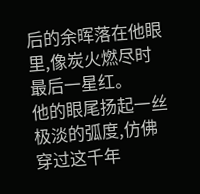后的余晖落在他眼里,像炭火燃尽时最后一星红。
他的眼尾扬起一丝极淡的弧度,仿佛穿过这千年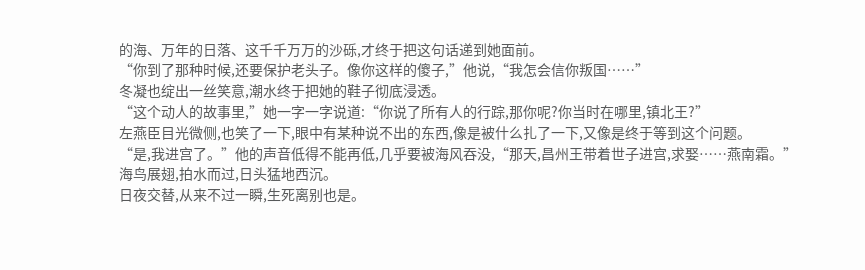的海、万年的日落、这千千万万的沙砾,才终于把这句话递到她面前。
“你到了那种时候,还要保护老头子。像你这样的傻子,”他说,“我怎会信你叛国……”
冬凝也绽出一丝笑意,潮水终于把她的鞋子彻底浸透。
“这个动人的故事里,”她一字一字说道:“你说了所有人的行踪,那你呢?你当时在哪里,镇北王?”
左燕臣目光微侧,也笑了一下,眼中有某种说不出的东西,像是被什么扎了一下,又像是终于等到这个问题。
“是,我进宫了。”他的声音低得不能再低,几乎要被海风吞没,“那天,昌州王带着世子进宫,求娶……燕南霜。”
海鸟展翅,拍水而过,日头猛地西沉。
日夜交替,从来不过一瞬,生死离别也是。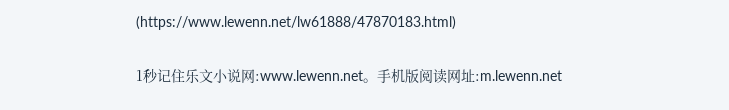(https://www.lewenn.net/lw61888/47870183.html)


1秒记住乐文小说网:www.lewenn.net。手机版阅读网址:m.lewenn.net